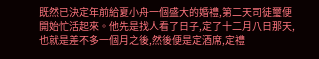既然已決定年前給夏小舟一個盛大的婚禮,第二天司徒璽便開始忙活起來。他先是找人看了日子,定了十二月八日那天,也就是差不多一個月之後,然後便是定酒席,定禮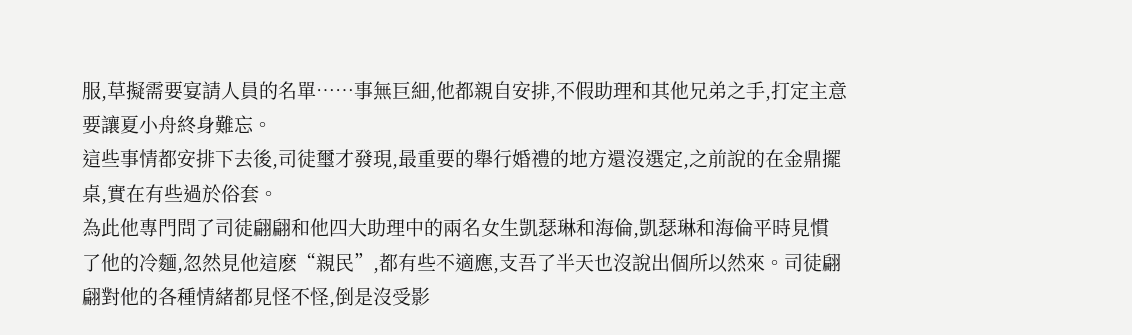服,草擬需要宴請人員的名單……事無巨細,他都親自安排,不假助理和其他兄弟之手,打定主意要讓夏小舟終身難忘。
這些事情都安排下去後,司徒璽才發現,最重要的舉行婚禮的地方還沒選定,之前說的在金鼎擺桌,實在有些過於俗套。
為此他專門問了司徒翩翩和他四大助理中的兩名女生凱瑟琳和海倫,凱瑟琳和海倫平時見慣了他的冷麵,忽然見他這麽“親民”,都有些不適應,支吾了半天也沒說出個所以然來。司徒翩翩對他的各種情緒都見怪不怪,倒是沒受影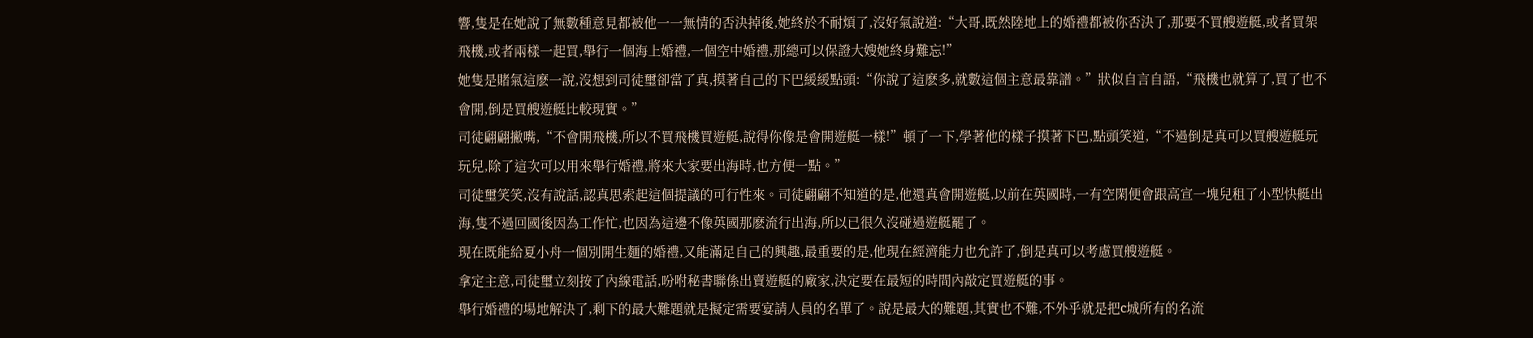響,隻是在她說了無數種意見都被他一一無情的否決掉後,她終於不耐煩了,沒好氣說道:“大哥,既然陸地上的婚禮都被你否決了,那要不買艘遊艇,或者買架飛機,或者兩樣一起買,舉行一個海上婚禮,一個空中婚禮,那總可以保證大嫂她終身難忘!”
她隻是賭氣這麽一說,沒想到司徒璽卻當了真,摸著自己的下巴緩緩點頭:“你說了這麽多,就數這個主意最靠譜。”狀似自言自語,“飛機也就算了,買了也不會開,倒是買艘遊艇比較現實。”
司徒翩翩撇嘴,“不會開飛機,所以不買飛機買遊艇,說得你像是會開遊艇一樣!”頓了一下,學著他的樣子摸著下巴,點頭笑道,“不過倒是真可以買艘遊艇玩玩兒,除了這次可以用來舉行婚禮,將來大家要出海時,也方便一點。”
司徒璽笑笑,沒有說話,認真思索起這個提議的可行性來。司徒翩翩不知道的是,他還真會開遊艇,以前在英國時,一有空閑便會跟高宣一塊兒租了小型快艇出海,隻不過回國後因為工作忙,也因為這邊不像英國那麽流行出海,所以已很久沒碰過遊艇罷了。
現在既能給夏小舟一個別開生麵的婚禮,又能滿足自己的興趣,最重要的是,他現在經濟能力也允許了,倒是真可以考慮買艘遊艇。
拿定主意,司徒璽立刻按了內線電話,吩咐秘書聯係出賣遊艇的廠家,決定要在最短的時間內敲定買遊艇的事。
舉行婚禮的場地解決了,剩下的最大難題就是擬定需要宴請人員的名單了。說是最大的難題,其實也不難,不外乎就是把c城所有的名流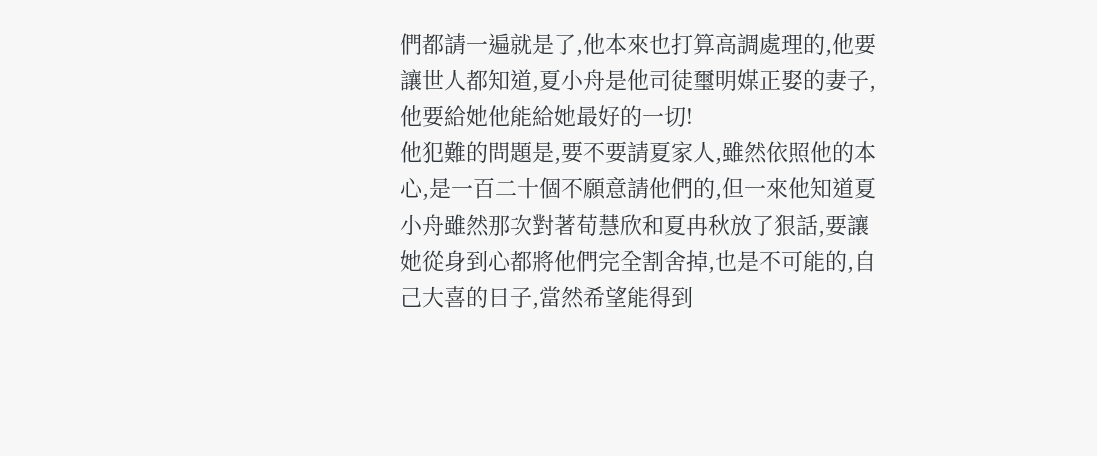們都請一遍就是了,他本來也打算高調處理的,他要讓世人都知道,夏小舟是他司徒璽明媒正娶的妻子,他要給她他能給她最好的一切!
他犯難的問題是,要不要請夏家人,雖然依照他的本心,是一百二十個不願意請他們的,但一來他知道夏小舟雖然那次對著荀慧欣和夏冉秋放了狠話,要讓她從身到心都將他們完全割舍掉,也是不可能的,自己大喜的日子,當然希望能得到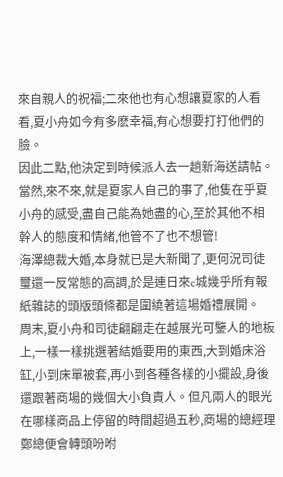來自親人的祝福;二來他也有心想讓夏家的人看看,夏小舟如今有多麽幸福,有心想要打打他們的臉。
因此二點,他決定到時候派人去一趟新海送請帖。當然,來不來,就是夏家人自己的事了,他隻在乎夏小舟的感受,盡自己能為她盡的心,至於其他不相幹人的態度和情緒,他管不了也不想管!
海澤總裁大婚,本身就已是大新聞了,更何況司徒璽還一反常態的高調,於是連日來c城幾乎所有報紙雜誌的頭版頭條都是圍繞著這場婚禮展開。
周末,夏小舟和司徒翩翩走在越展光可鑒人的地板上,一樣一樣挑選著結婚要用的東西,大到婚床浴缸,小到床單被套,再小到各種各樣的小擺設,身後還跟著商場的幾個大小負責人。但凡兩人的眼光在哪樣商品上停留的時間超過五秒,商場的總經理鄭總便會轉頭吩咐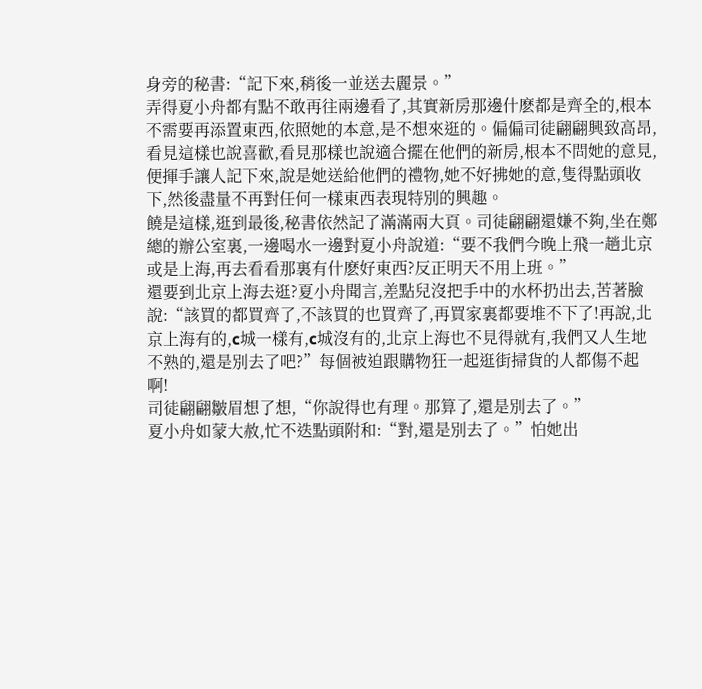身旁的秘書:“記下來,稍後一並送去麗景。”
弄得夏小舟都有點不敢再往兩邊看了,其實新房那邊什麽都是齊全的,根本不需要再添置東西,依照她的本意,是不想來逛的。偏偏司徒翩翩興致高昂,看見這樣也說喜歡,看見那樣也說適合擺在他們的新房,根本不問她的意見,便揮手讓人記下來,說是她送給他們的禮物,她不好拂她的意,隻得點頭收下,然後盡量不再對任何一樣東西表現特別的興趣。
饒是這樣,逛到最後,秘書依然記了滿滿兩大頁。司徒翩翩還嫌不夠,坐在鄭總的辦公室裏,一邊喝水一邊對夏小舟說道:“要不我們今晚上飛一趟北京或是上海,再去看看那裏有什麽好東西?反正明天不用上班。”
還要到北京上海去逛?夏小舟聞言,差點兒沒把手中的水杯扔出去,苦著臉說:“該買的都買齊了,不該買的也買齊了,再買家裏都要堆不下了!再說,北京上海有的,c城一樣有,c城沒有的,北京上海也不見得就有,我們又人生地不熟的,還是別去了吧?”每個被迫跟購物狂一起逛街掃貨的人都傷不起啊!
司徒翩翩皺眉想了想,“你說得也有理。那算了,還是別去了。”
夏小舟如蒙大赦,忙不迭點頭附和:“對,還是別去了。”怕她出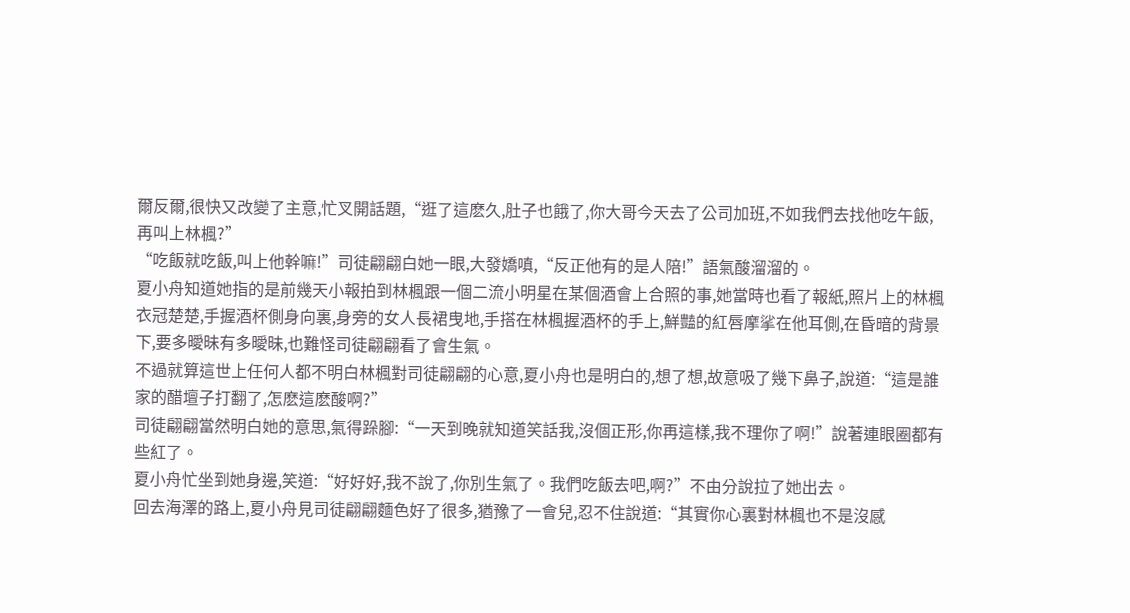爾反爾,很快又改變了主意,忙叉開話題,“逛了這麽久,肚子也餓了,你大哥今天去了公司加班,不如我們去找他吃午飯,再叫上林楓?”
“吃飯就吃飯,叫上他幹嘛!”司徒翩翩白她一眼,大發嬌嗔,“反正他有的是人陪!”語氣酸溜溜的。
夏小舟知道她指的是前幾天小報拍到林楓跟一個二流小明星在某個酒會上合照的事,她當時也看了報紙,照片上的林楓衣冠楚楚,手握酒杯側身向裏,身旁的女人長裙曳地,手搭在林楓握酒杯的手上,鮮豔的紅唇摩挲在他耳側,在昏暗的背景下,要多曖昧有多曖昧,也難怪司徒翩翩看了會生氣。
不過就算這世上任何人都不明白林楓對司徒翩翩的心意,夏小舟也是明白的,想了想,故意吸了幾下鼻子,說道:“這是誰家的醋壇子打翻了,怎麽這麽酸啊?”
司徒翩翩當然明白她的意思,氣得跺腳:“一天到晚就知道笑話我,沒個正形,你再這樣,我不理你了啊!”說著連眼圈都有些紅了。
夏小舟忙坐到她身邊,笑道:“好好好,我不說了,你別生氣了。我們吃飯去吧,啊?”不由分說拉了她出去。
回去海澤的路上,夏小舟見司徒翩翩麵色好了很多,猶豫了一會兒,忍不住說道:“其實你心裏對林楓也不是沒感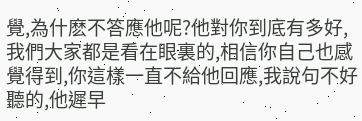覺,為什麽不答應他呢?他對你到底有多好,我們大家都是看在眼裏的,相信你自己也感覺得到,你這樣一直不給他回應,我說句不好聽的,他遲早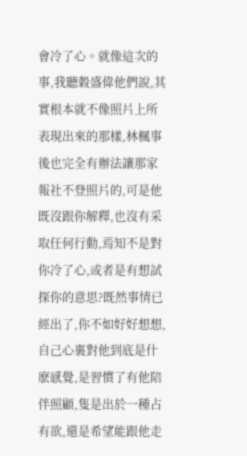會冷了心。就像這次的事,我聽穀盛偉他們說,其實根本就不像照片上所表現出來的那樣,林楓事後也完全有辦法讓那家報社不登照片的,可是他既沒跟你解釋,也沒有采取任何行動,焉知不是對你冷了心,或者是有想試探你的意思?既然事情已經出了,你不如好好想想,自己心裏對他到底是什麽感覺,是習慣了有他陪伴照顧,隻是出於一種占有欲,還是希望能跟他走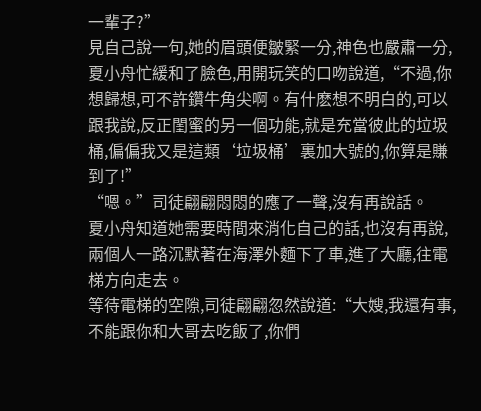一輩子?”
見自己說一句,她的眉頭便皺緊一分,神色也嚴肅一分,夏小舟忙緩和了臉色,用開玩笑的口吻說道,“不過,你想歸想,可不許鑽牛角尖啊。有什麽想不明白的,可以跟我說,反正閨蜜的另一個功能,就是充當彼此的垃圾桶,偏偏我又是這類‘垃圾桶’裏加大號的,你算是賺到了!”
“嗯。”司徒翩翩悶悶的應了一聲,沒有再說話。
夏小舟知道她需要時間來消化自己的話,也沒有再說,兩個人一路沉默著在海澤外麵下了車,進了大廳,往電梯方向走去。
等待電梯的空隙,司徒翩翩忽然說道:“大嫂,我還有事,不能跟你和大哥去吃飯了,你們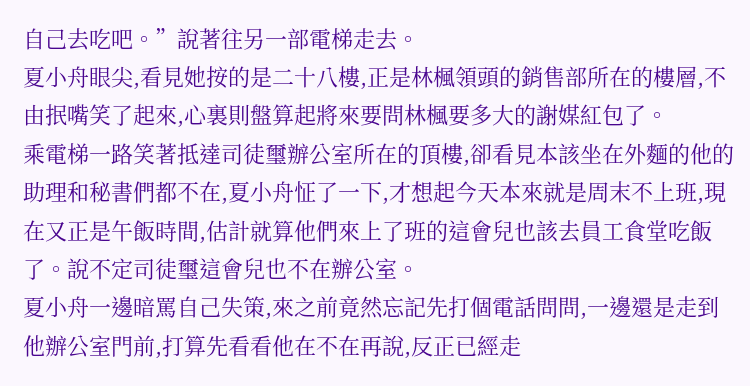自己去吃吧。”說著往另一部電梯走去。
夏小舟眼尖,看見她按的是二十八樓,正是林楓領頭的銷售部所在的樓層,不由抿嘴笑了起來,心裏則盤算起將來要問林楓要多大的謝媒紅包了。
乘電梯一路笑著抵達司徒璽辦公室所在的頂樓,卻看見本該坐在外麵的他的助理和秘書們都不在,夏小舟怔了一下,才想起今天本來就是周末不上班,現在又正是午飯時間,估計就算他們來上了班的這會兒也該去員工食堂吃飯了。說不定司徒璽這會兒也不在辦公室。
夏小舟一邊暗罵自己失策,來之前竟然忘記先打個電話問問,一邊還是走到他辦公室門前,打算先看看他在不在再說,反正已經走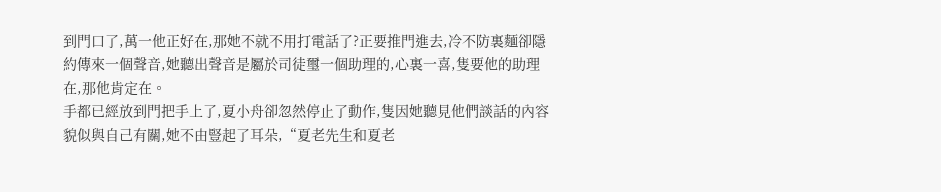到門口了,萬一他正好在,那她不就不用打電話了?正要推門進去,冷不防裏麵卻隱約傳來一個聲音,她聽出聲音是屬於司徒璽一個助理的,心裏一喜,隻要他的助理在,那他肯定在。
手都已經放到門把手上了,夏小舟卻忽然停止了動作,隻因她聽見他們談話的內容貌似與自己有關,她不由豎起了耳朵,“夏老先生和夏老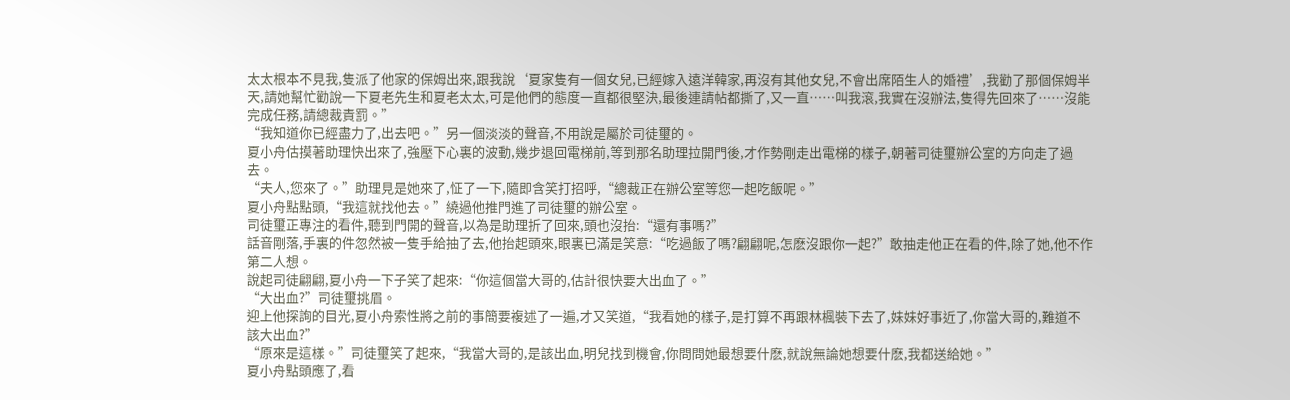太太根本不見我,隻派了他家的保姆出來,跟我說‘夏家隻有一個女兒,已經嫁入遠洋韓家,再沒有其他女兒,不會出席陌生人的婚禮’,我勸了那個保姆半天,請她幫忙勸說一下夏老先生和夏老太太,可是他們的態度一直都很堅決,最後連請帖都撕了,又一直……叫我滾,我實在沒辦法,隻得先回來了……沒能完成任務,請總裁責罰。”
“我知道你已經盡力了,出去吧。”另一個淡淡的聲音,不用說是屬於司徒璽的。
夏小舟估摸著助理快出來了,強壓下心裏的波動,幾步退回電梯前,等到那名助理拉開門後,才作勢剛走出電梯的樣子,朝著司徒璽辦公室的方向走了過去。
“夫人,您來了。”助理見是她來了,怔了一下,隨即含笑打招呼,“總裁正在辦公室等您一起吃飯呢。”
夏小舟點點頭,“我這就找他去。”繞過他推門進了司徒璽的辦公室。
司徒璽正專注的看件,聽到門開的聲音,以為是助理折了回來,頭也沒抬:“還有事嗎?”
話音剛落,手裏的件忽然被一隻手給抽了去,他抬起頭來,眼裏已滿是笑意:“吃過飯了嗎?翩翩呢,怎麽沒跟你一起?”敢抽走他正在看的件,除了她,他不作第二人想。
說起司徒翩翩,夏小舟一下子笑了起來:“你這個當大哥的,估計很快要大出血了。”
“大出血?”司徒璽挑眉。
迎上他探詢的目光,夏小舟索性將之前的事簡要複述了一遍,才又笑道,“我看她的樣子,是打算不再跟林楓裝下去了,妹妹好事近了,你當大哥的,難道不該大出血?”
“原來是這樣。”司徒璽笑了起來,“我當大哥的,是該出血,明兒找到機會,你問問她最想要什麽,就說無論她想要什麽,我都送給她。”
夏小舟點頭應了,看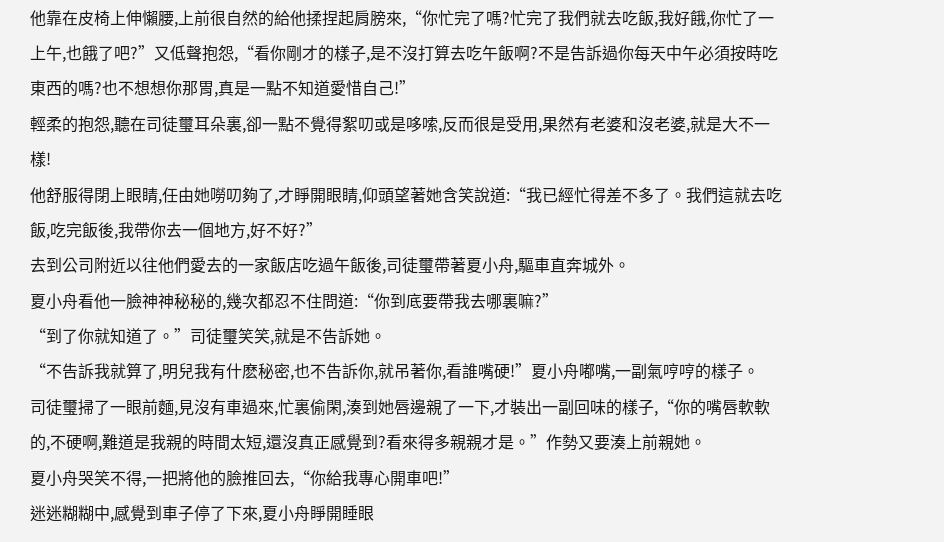他靠在皮椅上伸懶腰,上前很自然的給他揉捏起肩膀來,“你忙完了嗎?忙完了我們就去吃飯,我好餓,你忙了一上午,也餓了吧?”又低聲抱怨,“看你剛才的樣子,是不沒打算去吃午飯啊?不是告訴過你每天中午必須按時吃東西的嗎?也不想想你那胃,真是一點不知道愛惜自己!”
輕柔的抱怨,聽在司徒璽耳朵裏,卻一點不覺得絮叨或是哆嗦,反而很是受用,果然有老婆和沒老婆,就是大不一樣!
他舒服得閉上眼睛,任由她嘮叨夠了,才睜開眼睛,仰頭望著她含笑說道:“我已經忙得差不多了。我們這就去吃飯,吃完飯後,我帶你去一個地方,好不好?”
去到公司附近以往他們愛去的一家飯店吃過午飯後,司徒璽帶著夏小舟,驅車直奔城外。
夏小舟看他一臉神神秘秘的,幾次都忍不住問道:“你到底要帶我去哪裏嘛?”
“到了你就知道了。”司徒璽笑笑,就是不告訴她。
“不告訴我就算了,明兒我有什麽秘密,也不告訴你,就吊著你,看誰嘴硬!”夏小舟嘟嘴,一副氣哼哼的樣子。
司徒璽掃了一眼前麵,見沒有車過來,忙裏偷閑,湊到她唇邊親了一下,才裝出一副回味的樣子,“你的嘴唇軟軟的,不硬啊,難道是我親的時間太短,還沒真正感覺到?看來得多親親才是。”作勢又要湊上前親她。
夏小舟哭笑不得,一把將他的臉推回去,“你給我專心開車吧!”
迷迷糊糊中,感覺到車子停了下來,夏小舟睜開睡眼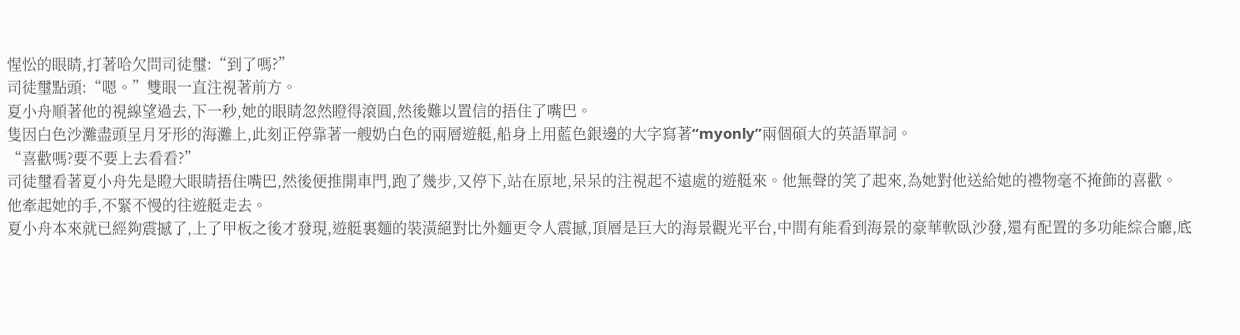惺忪的眼睛,打著哈欠問司徒璽:“到了嗎?”
司徒璽點頭:“嗯。”雙眼一直注視著前方。
夏小舟順著他的視線望過去,下一秒,她的眼睛忽然瞪得滾圓,然後難以置信的捂住了嘴巴。
隻因白色沙灘盡頭呈月牙形的海灘上,此刻正停靠著一艘奶白色的兩層遊艇,船身上用藍色銀邊的大字寫著“myonly”兩個碩大的英語單詞。
“喜歡嗎?要不要上去看看?”
司徒璽看著夏小舟先是瞪大眼睛捂住嘴巴,然後便推開車門,跑了幾步,又停下,站在原地,呆呆的注視起不遠處的遊艇來。他無聲的笑了起來,為她對他送給她的禮物毫不掩飾的喜歡。
他牽起她的手,不緊不慢的往遊艇走去。
夏小舟本來就已經夠震撼了,上了甲板之後才發現,遊艇裏麵的裝潢絕對比外麵更令人震撼,頂層是巨大的海景觀光平台,中間有能看到海景的豪華軟臥沙發,還有配置的多功能綜合廳,底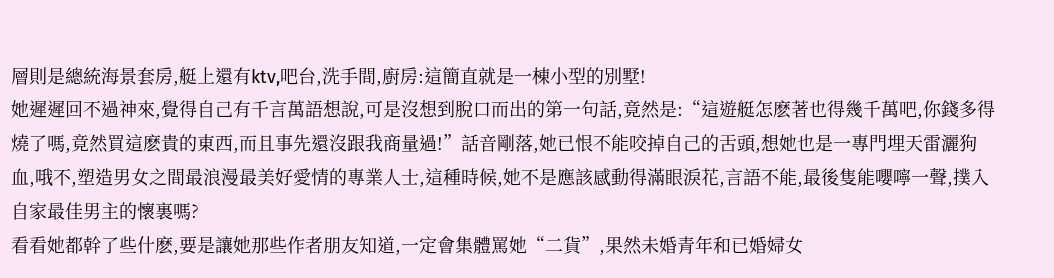層則是總統海景套房,艇上還有ktv,吧台,洗手間,廚房:這簡直就是一棟小型的別墅!
她遲遲回不過神來,覺得自己有千言萬語想說,可是沒想到脫口而出的第一句話,竟然是:“這遊艇怎麽著也得幾千萬吧,你錢多得燒了嗎,竟然買這麽貴的東西,而且事先還沒跟我商量過!”話音剛落,她已恨不能咬掉自己的舌頭,想她也是一專門埋天雷灑狗血,哦不,塑造男女之間最浪漫最美好愛情的專業人士,這種時候,她不是應該感動得滿眼淚花,言語不能,最後隻能嚶嚀一聲,撲入自家最佳男主的懷裏嗎?
看看她都幹了些什麽,要是讓她那些作者朋友知道,一定會集體罵她“二貨”,果然未婚青年和已婚婦女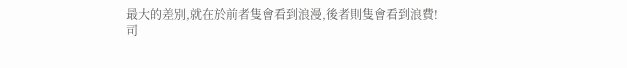最大的差別,就在於前者隻會看到浪漫,後者則隻會看到浪費!
司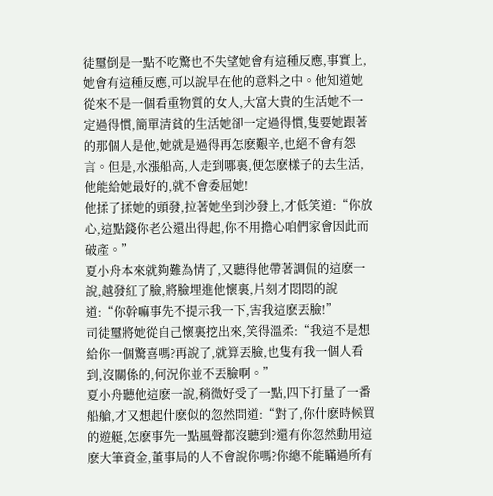徒璽倒是一點不吃驚也不失望她會有這種反應,事實上,她會有這種反應,可以說早在他的意料之中。他知道她從來不是一個看重物質的女人,大富大貴的生活她不一定過得慣,簡單清貧的生活她卻一定過得慣,隻要她跟著的那個人是他,她就是過得再怎麽艱辛,也絕不會有怨言。但是,水漲船高,人走到哪裏,便怎麽樣子的去生活,他能給她最好的,就不會委屈她!
他揉了揉她的頭發,拉著她坐到沙發上,才低笑道:“你放心,這點錢你老公還出得起,你不用擔心咱們家會因此而破產。”
夏小舟本來就夠難為情了,又聽得他帶著調侃的這麽一說,越發紅了臉,將臉埋進他懷裏,片刻才悶悶的說道:“你幹嘛事先不提示我一下,害我這麽丟臉!”
司徒璽將她從自己懷裏挖出來,笑得溫柔:“我這不是想給你一個驚喜嗎?再說了,就算丟臉,也隻有我一個人看到,沒關係的,何況你並不丟臉啊。”
夏小舟聽他這麽一說,稍微好受了一點,四下打量了一番船艙,才又想起什麽似的忽然問道:“對了,你什麽時候買的遊艇,怎麽事先一點風聲都沒聽到?還有你忽然動用這麽大筆資金,董事局的人不會說你嗎?你總不能瞞過所有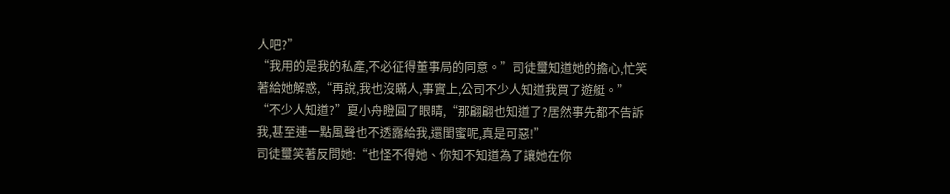人吧?”
“我用的是我的私產,不必征得董事局的同意。”司徒璽知道她的擔心,忙笑著給她解惑,“再說,我也沒瞞人,事實上,公司不少人知道我買了遊艇。”
“不少人知道?”夏小舟瞪圓了眼睛,“那翩翩也知道了?居然事先都不告訴我,甚至連一點風聲也不透露給我,還閨蜜呢,真是可惡!”
司徒璽笑著反問她:“也怪不得她、你知不知道為了讓她在你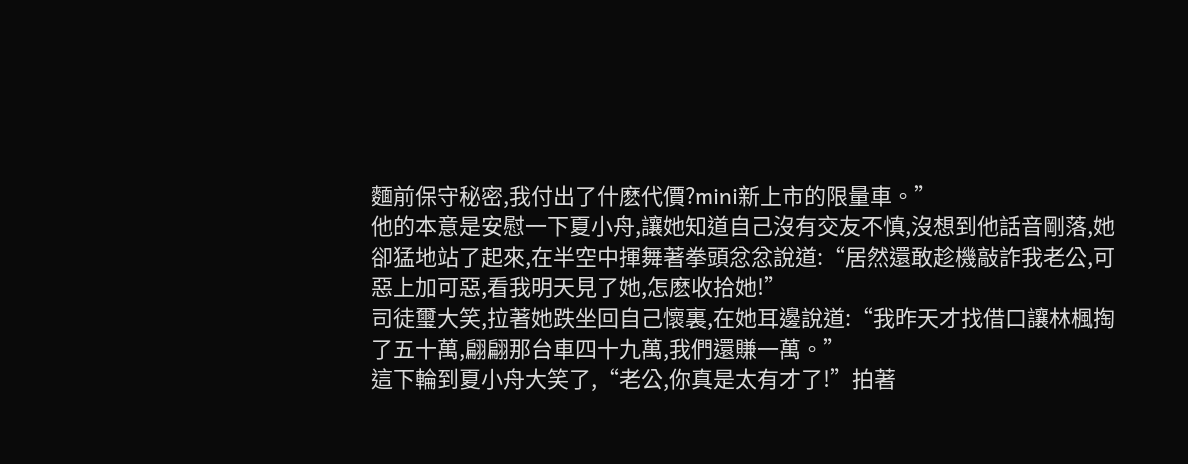麵前保守秘密,我付出了什麽代價?mini新上市的限量車。”
他的本意是安慰一下夏小舟,讓她知道自己沒有交友不慎,沒想到他話音剛落,她卻猛地站了起來,在半空中揮舞著拳頭忿忿說道:“居然還敢趁機敲詐我老公,可惡上加可惡,看我明天見了她,怎麽收拾她!”
司徒璽大笑,拉著她跌坐回自己懷裏,在她耳邊說道:“我昨天才找借口讓林楓掏了五十萬,翩翩那台車四十九萬,我們還賺一萬。”
這下輪到夏小舟大笑了,“老公,你真是太有才了!”拍著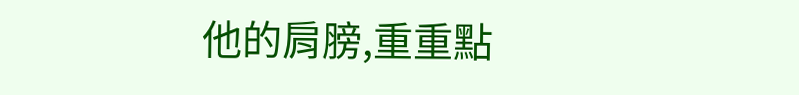他的肩膀,重重點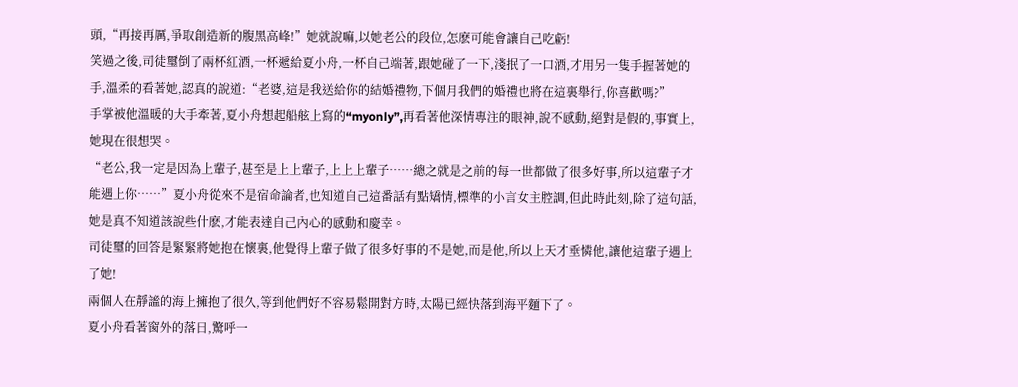頭,“再接再厲,爭取創造新的腹黑高峰!”她就說嘛,以她老公的段位,怎麽可能會讓自己吃虧!
笑過之後,司徒璽倒了兩杯紅酒,一杯遞給夏小舟,一杯自己端著,跟她碰了一下,淺抿了一口酒,才用另一隻手握著她的手,溫柔的看著她,認真的說道:“老婆,這是我送給你的結婚禮物,下個月我們的婚禮也將在這裏舉行,你喜歡嗎?”
手掌被他溫暖的大手牽著,夏小舟想起船舷上寫的“myonly”,再看著他深情專注的眼神,說不感動,絕對是假的,事實上,她現在很想哭。
“老公,我一定是因為上輩子,甚至是上上輩子,上上上輩子……總之就是之前的每一世都做了很多好事,所以這輩子才能遇上你……”夏小舟從來不是宿命論者,也知道自己這番話有點矯情,標準的小言女主腔調,但此時此刻,除了這句話,她是真不知道該說些什麽,才能表達自己內心的感動和慶幸。
司徒璽的回答是緊緊將她抱在懷裏,他覺得上輩子做了很多好事的不是她,而是他,所以上天才垂憐他,讓他這輩子遇上了她!
兩個人在靜謐的海上擁抱了很久,等到他們好不容易鬆開對方時,太陽已經快落到海平麵下了。
夏小舟看著窗外的落日,驚呼一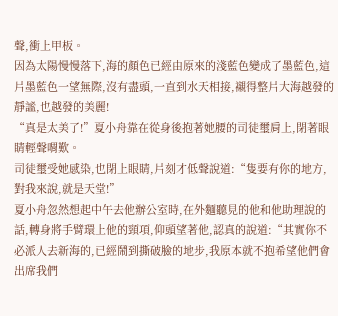聲,衝上甲板。
因為太陽慢慢落下,海的顏色已經由原來的淺藍色變成了墨藍色,這片墨藍色一望無際,沒有盡頭,一直到水天相接,襯得整片大海越發的靜謐,也越發的美麗!
“真是太美了!”夏小舟靠在從身後抱著她腰的司徒璽肩上,閉著眼睛輕聲喟歎。
司徒璽受她感染,也閉上眼睛,片刻才低聲說道:“隻要有你的地方,對我來說,就是天堂!”
夏小舟忽然想起中午去他辦公室時,在外麵聽見的他和他助理說的話,轉身將手臂環上他的頸項,仰頭望著他,認真的說道:“其實你不必派人去新海的,已經鬧到撕破臉的地步,我原本就不抱希望他們會出席我們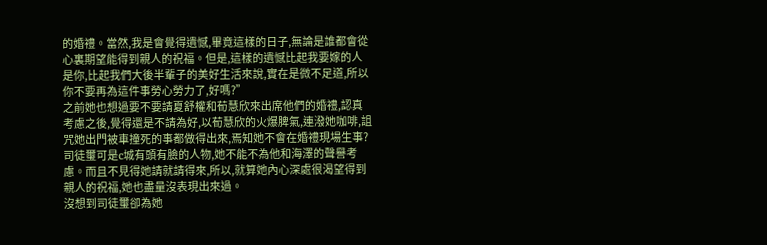的婚禮。當然,我是會覺得遺憾,畢竟這樣的日子,無論是誰都會從心裏期望能得到親人的祝福。但是,這樣的遺憾比起我要嫁的人是你,比起我們大後半輩子的美好生活來說,實在是微不足道,所以你不要再為這件事勞心勞力了,好嗎?”
之前她也想過要不要請夏舒權和荀慧欣來出席他們的婚禮,認真考慮之後,覺得還是不請為好,以荀慧欣的火爆脾氣,連潑她咖啡,詛咒她出門被車撞死的事都做得出來,焉知她不會在婚禮現場生事?司徒璽可是c城有頭有臉的人物,她不能不為他和海澤的聲譽考慮。而且不見得她請就請得來,所以,就算她內心深處很渴望得到親人的祝福,她也盡量沒表現出來過。
沒想到司徒璽卻為她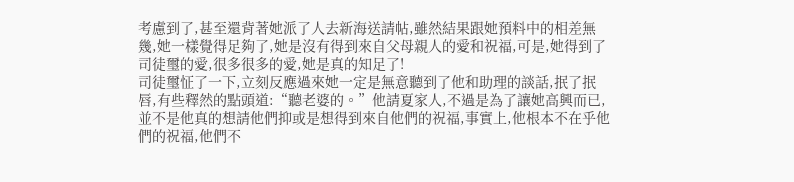考慮到了,甚至還背著她派了人去新海送請帖,雖然結果跟她預料中的相差無幾,她一樣覺得足夠了,她是沒有得到來自父母親人的愛和祝福,可是,她得到了司徒璽的愛,很多很多的愛,她是真的知足了!
司徒璽怔了一下,立刻反應過來她一定是無意聽到了他和助理的談話,抿了抿唇,有些釋然的點頭道:“聽老婆的。”他請夏家人,不過是為了讓她高興而已,並不是他真的想請他們抑或是想得到來自他們的祝福,事實上,他根本不在乎他們的祝福,他們不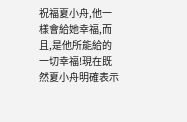祝福夏小舟,他一樣會給她幸福,而且,是他所能給的一切幸福!現在既然夏小舟明確表示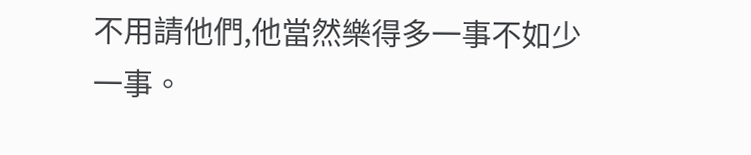不用請他們,他當然樂得多一事不如少一事。